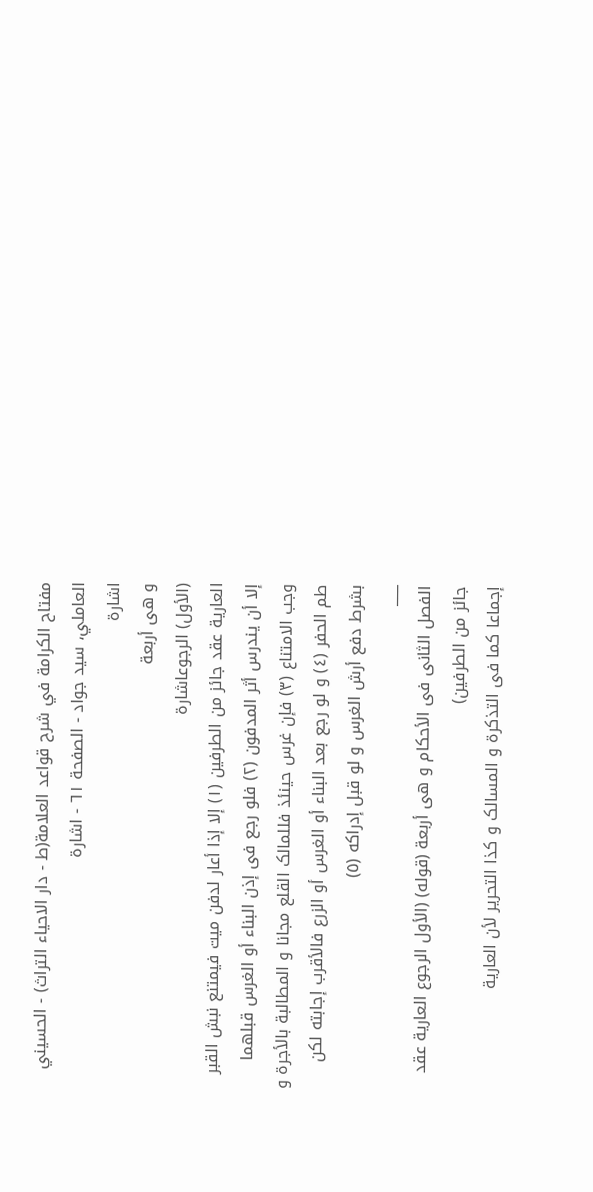مفتاح الکرامة في شرح قواعد العلامة(ط - دار الاحیاء التراث) - الحسیني العاملي، سید جواد - الصفحة ٦١ - اشارة
اشارة
و هی أربعة
(الأول) الرجوعاشارة
العاریة عقد جائز من الطرفین (١) إلا إذا أعار لدفن میت فیمتنع نبش القبر إلا أن یندرس أثر المدفون (٢) فلو رجع فی إذن البناء أو الغرس قبلهما وجب الامتناع (٣) فإن غرس حینئذ فللمالک القلع مجانا و المطالبة بالأجرة و طم الحفر (٤) و لو رجع بعد البناء أو الغرس أو الزرع فالأقرب إجابته لکن بشرط دفع أرش الغرس و لو قبل إدراکه (٥)
___
الفصل الثانی فی الأحکام و هی أربعة (قوله) (الأول الرجوع العاریة عقد جائز من الطرفین)
إجماعا کما فی التذکرة و المسالک و کذا التحریر لأن العاریة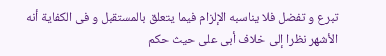تبرع و تفضل فلا یناسبه الإلزام فیما یتعلق بالمستقبل و فی الکفایة أنه الأشهر نظرا إلی خلاف أبی علی حیث حکم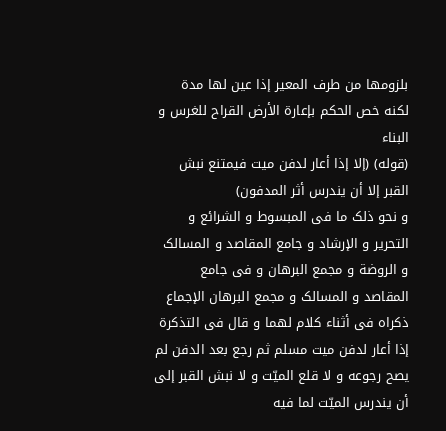بلزومها من طرف المعیر إذا عین لها مدة لکنه خص الحکم بإعارة الأرض القراح للغرس و البناء
(قوله) (إلا إذا أعار لدفن میت فیمتنع نبش القبر إلا أن یندرس أثر المدفون)
و نحو ذلک ما فی المبسوط و الشرائع و التحریر و الإرشاد و جامع المقاصد و المسالک و الروضة و مجمع البرهان و فی جامع المقاصد و المسالک و مجمع البرهان الإجماع ذکراه فی أثناء کلام لهما و قال فی التذکرة إذا أعار لدفن میت مسلم ثم رجع بعد الدفن لم یصح رجوعه و لا قلع المیّت و لا نبش القبر إلی أن یندرس المیّت لما فیه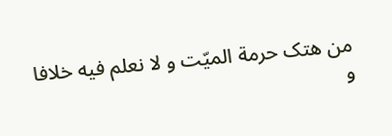من هتک حرمة المیّت و لا نعلم فیه خلافا و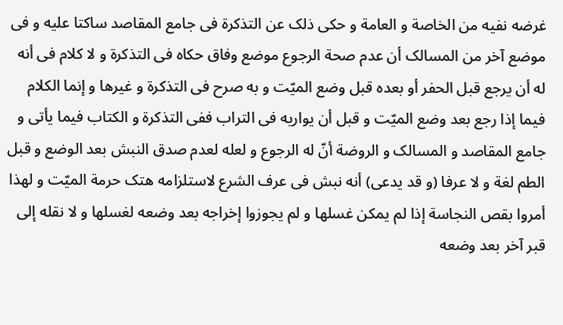غرضه نفیه من الخاصة و العامة و حکی ذلک عن التذکرة فی جامع المقاصد ساکتا علیه و فی موضع آخر من المسالک أن عدم صحة الرجوع موضع وفاق حکاه فی التذکرة و لا کلام فی أنه له أن یرجع قبل الحفر أو بعده قبل وضع المیّت و به صرح فی التذکرة و غیرها و إنما الکلام فیما إذا رجع بعد وضع المیّت و قبل أن یواریه فی التراب ففی التذکرة و الکتاب فیما یأتی و جامع المقاصد و المسالک و الروضة أنّ له الرجوع و لعله لعدم صدق النبش بعد الوضع و قبل الطم لغة و لا عرفا (و قد یدعی) أنه نبش فی عرف الشرع لاستلزامه هتک حرمة المیّت و لهذا أمروا بقص النجاسة إذا لم یمکن غسلها و لم یجوزوا إخراجه بعد وضعه لغسلها و لا نقله إلی قبر آخر بعد وضعه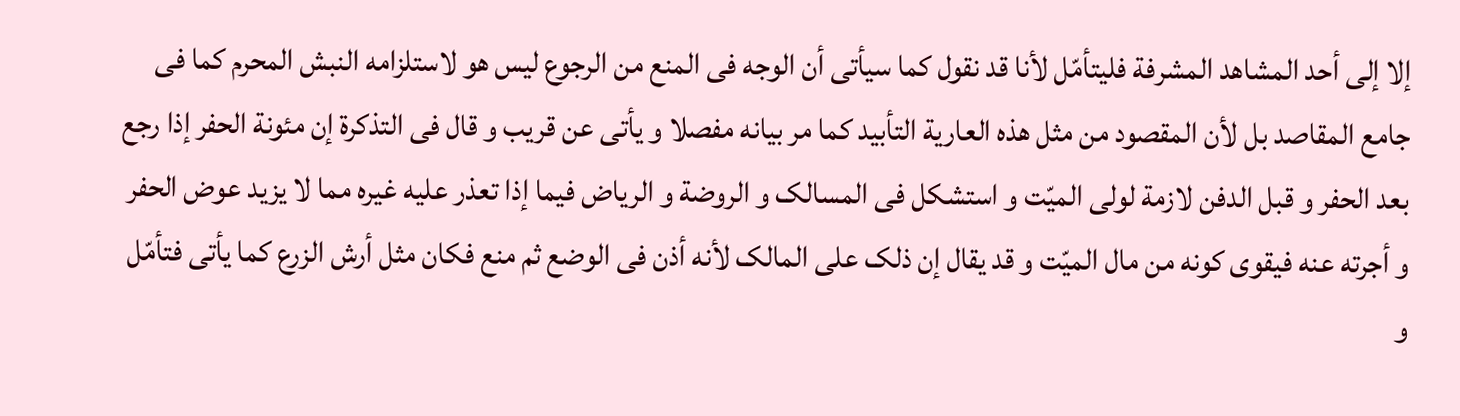إلا إلی أحد المشاهد المشرفة فلیتأمّل لأنا قد نقول کما سیأتی أن الوجه فی المنع من الرجوع لیس هو لاستلزامه النبش المحرم کما فی جامع المقاصد بل لأن المقصود من مثل هذه العاریة التأبید کما مر بیانه مفصلا و یأتی عن قریب و قال فی التذکرة إن مئونة الحفر إذا رجع بعد الحفر و قبل الدفن لازمة لولی المیّت و استشکل فی المسالک و الروضة و الریاض فیما إذا تعذر علیه غیره مما لا یزید عوض الحفر و أجرته عنه فیقوی کونه من مال المیّت و قد یقال إن ذلک علی المالک لأنه أذن فی الوضع ثم منع فکان مثل أرش الزرع کما یأتی فتأمّل و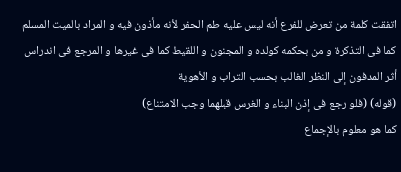اتفقت کلمة من تعرض للفرع أنه لیس علیه طم الحفر لأنه مأذون فیه و المراد بالمیت المسلم کما فی التذکرة و من بحکمه کولده و المجنون و اللقیط کما فی غیرها و المرجع فی اندراس أثر المدفون إلی النظر الغالب بحسب التراب و الأهویة
(قوله) (فلو رجع فی إذن البناء و الغرس قبلهما وجب الامتناع)
کما هو معلوم بالإجماع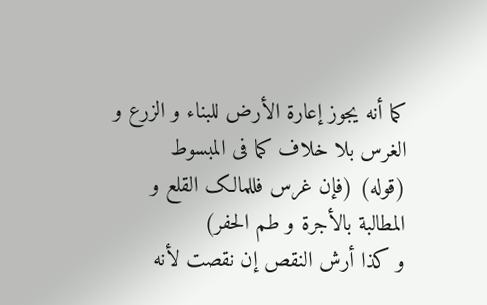کما أنه یجوز إعارة الأرض للبناء و الزرع و الغرس بلا خلاف کما فی المبسوط
(قوله) (فإن غرس فللمالک القلع و المطالبة بالأجرة و طم الحفر)
و کذا أرش النقص إن نقصت لأنه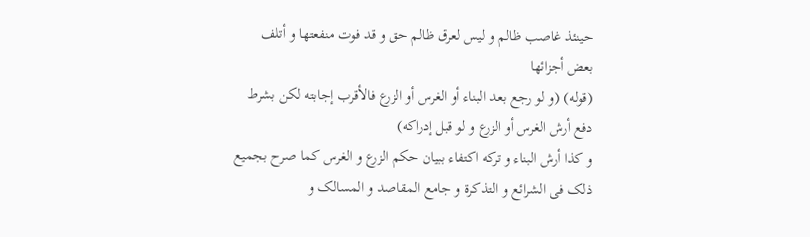حینئذ غاصب ظالم و لیس لعرق ظالم حق و قد فوت منفعتها و أتلف بعض أجزائها
(قوله) (و لو رجع بعد البناء أو الغرس أو الزرع فالأقرب إجابته لکن بشرط دفع أرش الغرس أو الزرع و لو قبل إدراکه)
و کذا أرش البناء و ترکه اکتفاء ببیان حکم الزرع و الغرس کما صرح بجمیع ذلک فی الشرائع و التذکرة و جامع المقاصد و المسالک و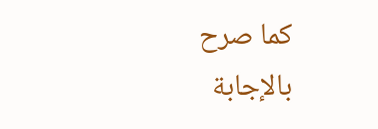کما صرح بالإجابة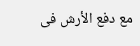مع دفع الأرش فی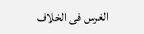الغرس فی الخلاف